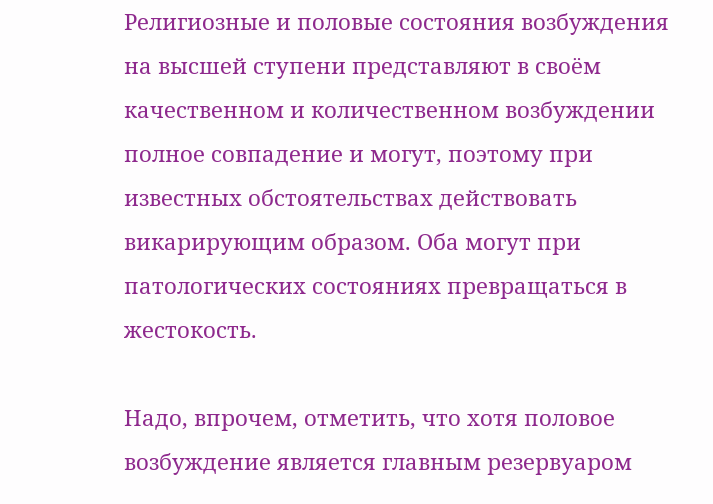Религиозные и половые состояния возбуждения на высшей ступени представляют в своём качественном и количественном возбуждении полное совпадение и могут, поэтому при известных обстоятельствах действовать викарирующим образом. Оба могут при патологических состояниях превращаться в жестокость.

Надо, впрочем, отметить, что хотя половое возбуждение является главным резервуаром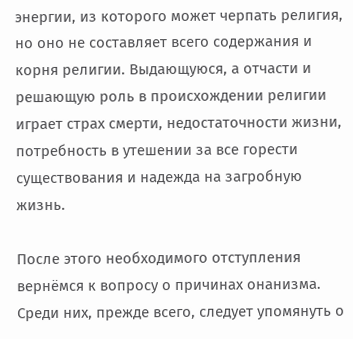энергии, из которого может черпать религия, но оно не составляет всего содержания и корня религии. Выдающуюся, а отчасти и решающую роль в происхождении религии играет страх смерти, недостаточности жизни, потребность в утешении за все горести существования и надежда на загробную жизнь.

После этого необходимого отступления вернёмся к вопросу о причинах онанизма. Среди них, прежде всего, следует упомянуть о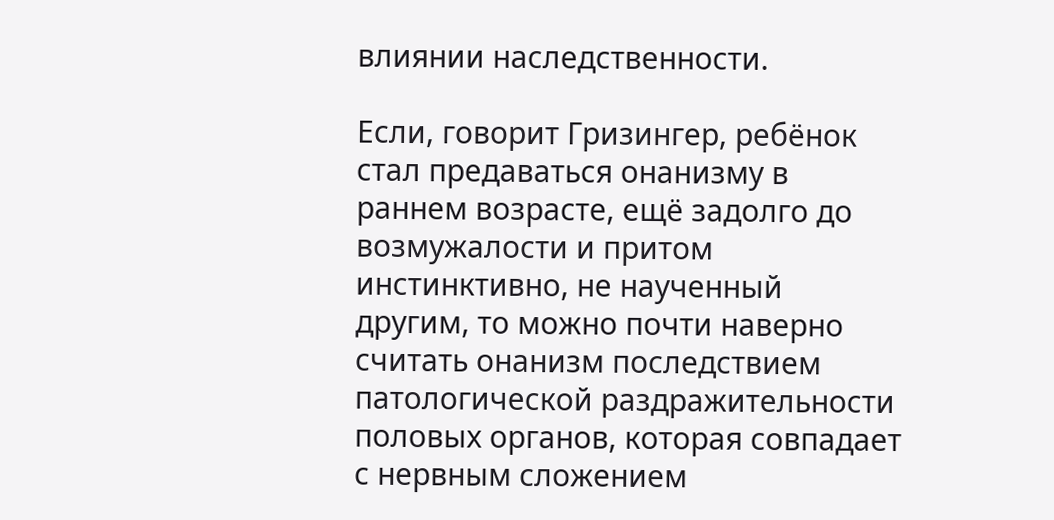влиянии наследственности.

Если, говорит Гризингер, ребёнок стал предаваться онанизму в раннем возрасте, ещё задолго до возмужалости и притом инстинктивно, не наученный другим, то можно почти наверно считать онанизм последствием патологической раздражительности половых органов, которая совпадает с нервным сложением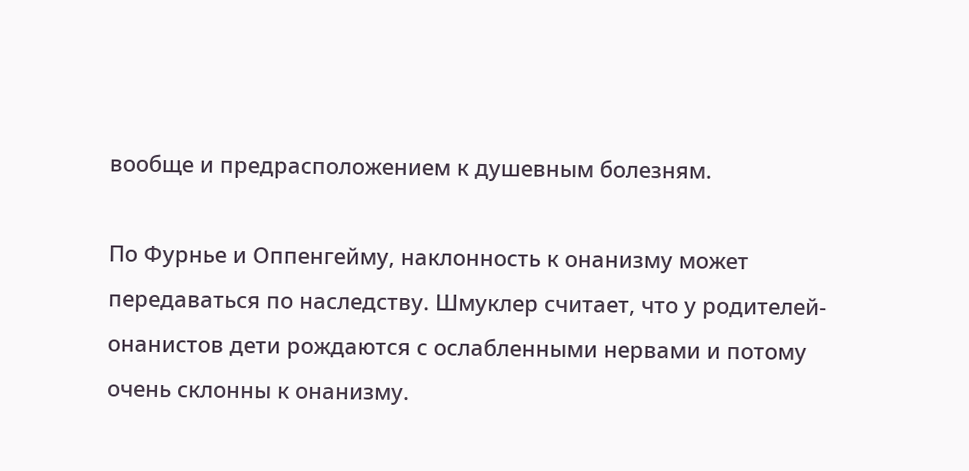вообще и предрасположением к душевным болезням.

По Фурнье и Оппенгейму, наклонность к онанизму может передаваться по наследству. Шмуклер считает, что у родителей-онанистов дети рождаются с ослабленными нервами и потому очень склонны к онанизму.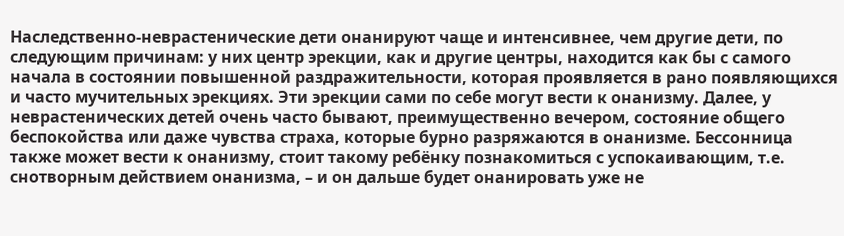Наследственно-неврастенические дети онанируют чаще и интенсивнее, чем другие дети, по следующим причинам: у них центр эрекции, как и другие центры, находится как бы с самого начала в состоянии повышенной раздражительности, которая проявляется в рано появляющихся и часто мучительных эрекциях. Эти эрекции сами по себе могут вести к онанизму. Далее, у неврастенических детей очень часто бывают, преимущественно вечером, состояние общего беспокойства или даже чувства страха, которые бурно разряжаются в онанизме. Бессонница также может вести к онанизму, стоит такому ребёнку познакомиться с успокаивающим, т.е. снотворным действием онанизма, – и он дальше будет онанировать уже не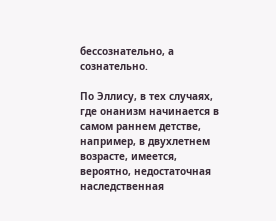бессознательно, а сознательно.

По Эллису, в тех случаях, где онанизм начинается в самом раннем детстве, например, в двухлетнем возрасте, имеется, вероятно, недостаточная наследственная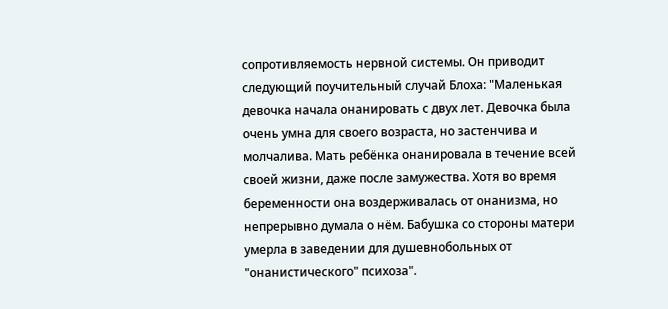сопротивляемость нервной системы. Он приводит следующий поучительный случай Блоха: "Маленькая девочка начала онанировать с двух лет. Девочка была очень умна для своего возраста, но застенчива и молчалива. Мать ребёнка онанировала в течение всей своей жизни, даже после замужества. Хотя во время беременности она воздерживалась от онанизма, но непрерывно думала о нём. Бабушка со стороны матери умерла в заведении для душевнобольных от "онанистического" психоза".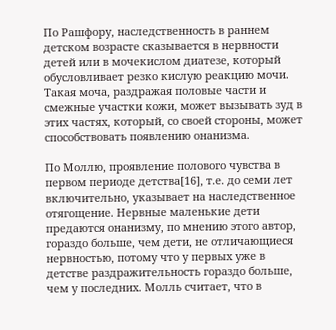По Рашфору, наследственность в раннем детском возрасте сказывается в нервности детей или в мочекислом диатезе, который обусловливает резко кислую реакцию мочи. Такая моча, раздражая половые части и смежные участки кожи, может вызывать зуд в этих частях, который, со своей стороны, может способствовать появлению онанизма.

По Моллю, проявление полового чувства в первом периоде детства[16], т.е. до семи лет включительно, указывает на наследственное отягощение. Нервные маленькие дети предаются онанизму, по мнению этого автор, гораздо больше, чем дети, не отличающиеся нервностью, потому что у первых уже в детстве раздражительность гораздо больше, чем у последних. Молль считает, что в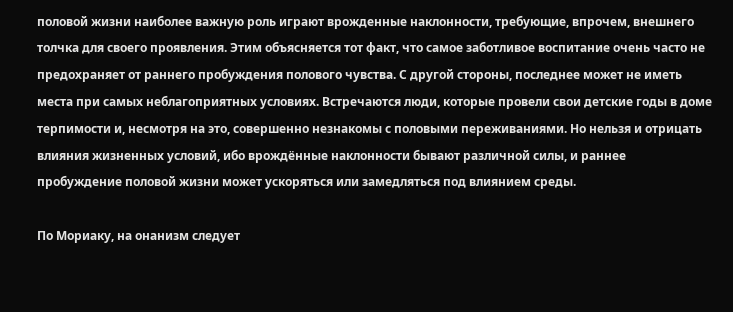половой жизни наиболее важную роль играют врожденные наклонности, требующие, впрочем, внешнего толчка для своего проявления. Этим объясняется тот факт, что самое заботливое воспитание очень часто не предохраняет от раннего пробуждения полового чувства. С другой стороны, последнее может не иметь места при самых неблагоприятных условиях. Встречаются люди, которые провели свои детские годы в доме терпимости и, несмотря на это, совершенно незнакомы с половыми переживаниями. Но нельзя и отрицать влияния жизненных условий, ибо врождённые наклонности бывают различной силы, и раннее пробуждение половой жизни может ускоряться или замедляться под влиянием среды.

По Мориаку, на онанизм следует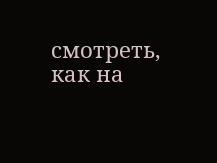смотреть, как на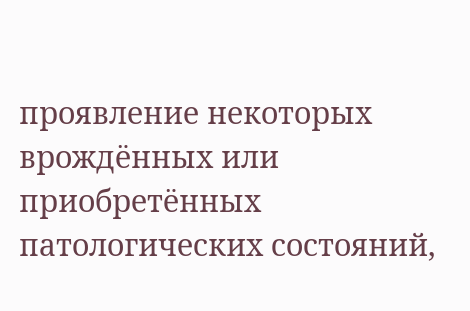проявление некоторых врождённых или приобретённых патологических состояний,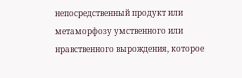непосредственный продукт или метаморфозу умственного или нравственного вырождения, которое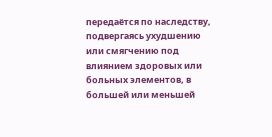передаётся по наследству, подвергаясь ухудшению или смягчению под влиянием здоровых или больных элементов, в большей или меньшей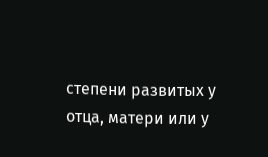степени развитых у отца, матери или у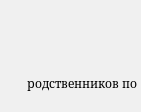родственников по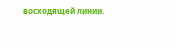восходящей линии.